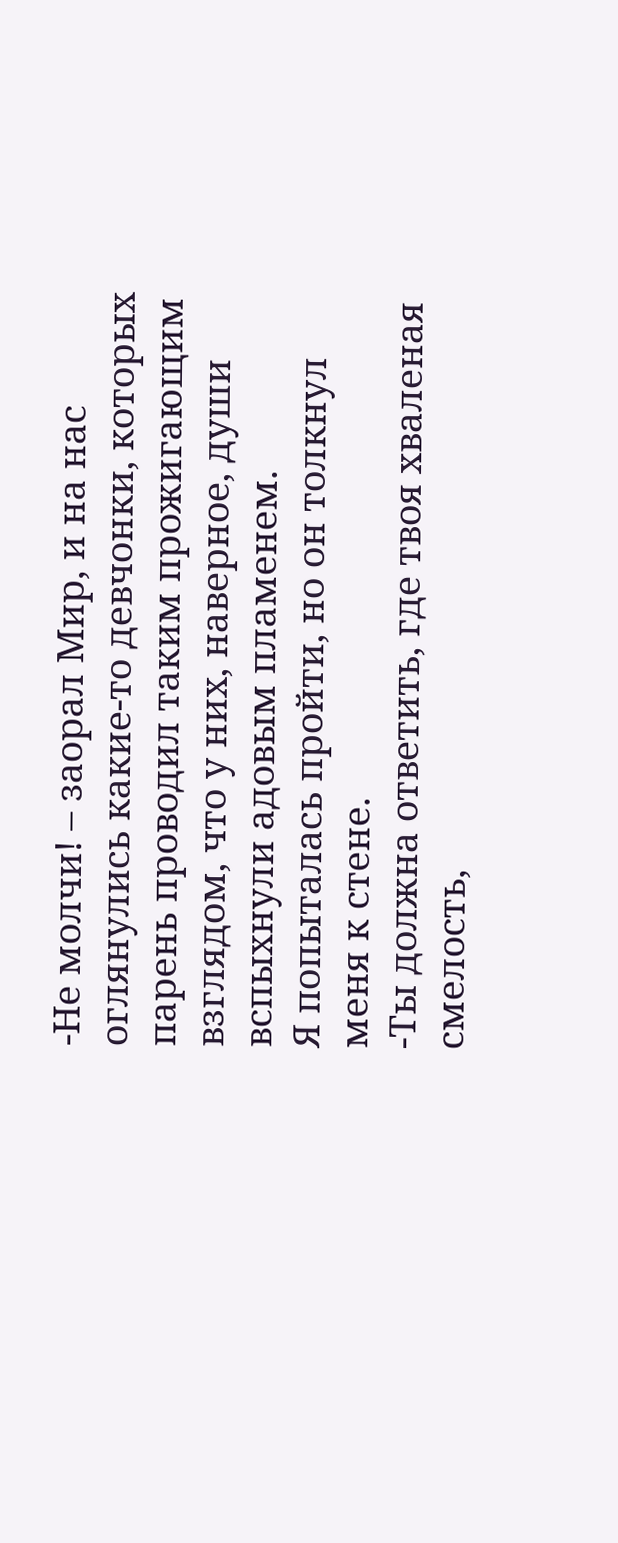-Не молчи! – заорал Мир, и на нас оглянулись какие-то девчонки, которых парень проводил таким прожигающим взглядом, что у них, наверное, души вспыхнули адовым пламенем.
Я попыталась пройти, но он толкнул меня к стене.
-Ты должна ответить, где твоя хваленая смелость,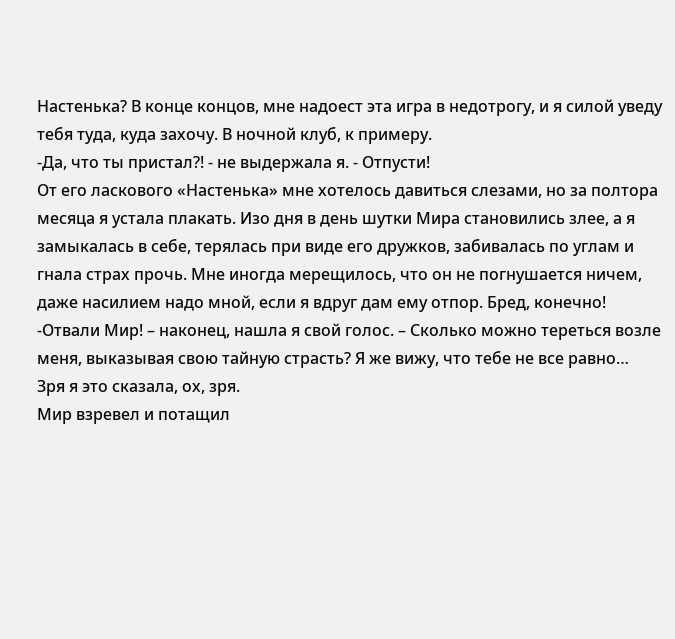Настенька? В конце концов, мне надоест эта игра в недотрогу, и я силой уведу тебя туда, куда захочу. В ночной клуб, к примеру.
-Да, что ты пристал?! - не выдержала я. - Отпусти!
От его ласкового «Настенька» мне хотелось давиться слезами, но за полтора месяца я устала плакать. Изо дня в день шутки Мира становились злее, а я замыкалась в себе, терялась при виде его дружков, забивалась по углам и гнала страх прочь. Мне иногда мерещилось, что он не погнушается ничем, даже насилием надо мной, если я вдруг дам ему отпор. Бред, конечно!
-Отвали Мир! – наконец, нашла я свой голос. – Сколько можно тереться возле меня, выказывая свою тайную страсть? Я же вижу, что тебе не все равно…
Зря я это сказала, ох, зря.
Мир взревел и потащил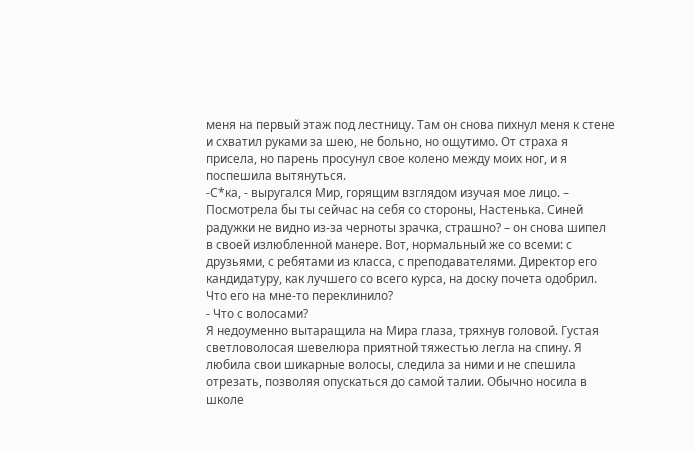меня на первый этаж под лестницу. Там он снова пихнул меня к стене и схватил руками за шею, не больно, но ощутимо. От страха я присела, но парень просунул свое колено между моих ног, и я поспешила вытянуться.
-С*ка, - выругался Мир, горящим взглядом изучая мое лицо. – Посмотрела бы ты сейчас на себя со стороны, Настенька. Синей радужки не видно из-за черноты зрачка, страшно? – он снова шипел в своей излюбленной манере. Вот, нормальный же со всеми: с друзьями, с ребятами из класса, с преподавателями. Директор его кандидатуру, как лучшего со всего курса, на доску почета одобрил. Что его на мне-то переклинило?
- Что с волосами?
Я недоуменно вытаращила на Мира глаза, тряхнув головой. Густая светловолосая шевелюра приятной тяжестью легла на спину. Я любила свои шикарные волосы, следила за ними и не спешила отрезать, позволяя опускаться до самой талии. Обычно носила в школе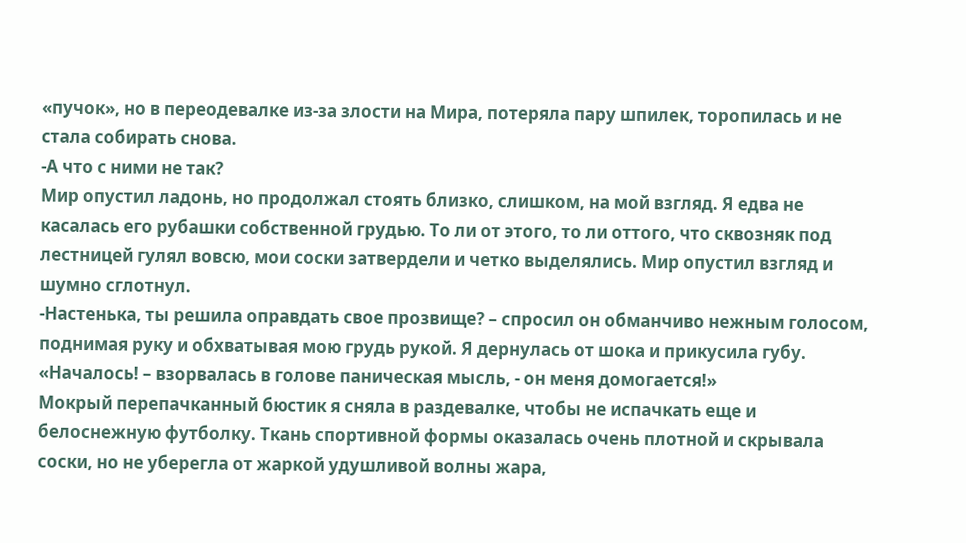«пучок», но в переодевалке из-за злости на Мира, потеряла пару шпилек, торопилась и не стала собирать снова.
-А что с ними не так?
Мир опустил ладонь, но продолжал стоять близко, слишком, на мой взгляд. Я едва не касалась его рубашки собственной грудью. То ли от этого, то ли оттого, что сквозняк под лестницей гулял вовсю, мои соски затвердели и четко выделялись. Мир опустил взгляд и шумно сглотнул.
-Настенька, ты решила оправдать свое прозвище? – спросил он обманчиво нежным голосом, поднимая руку и обхватывая мою грудь рукой. Я дернулась от шока и прикусила губу.
«Началось! – взорвалась в голове паническая мысль, - он меня домогается!»
Мокрый перепачканный бюстик я сняла в раздевалке, чтобы не испачкать еще и белоснежную футболку. Ткань спортивной формы оказалась очень плотной и скрывала соски, но не уберегла от жаркой удушливой волны жара,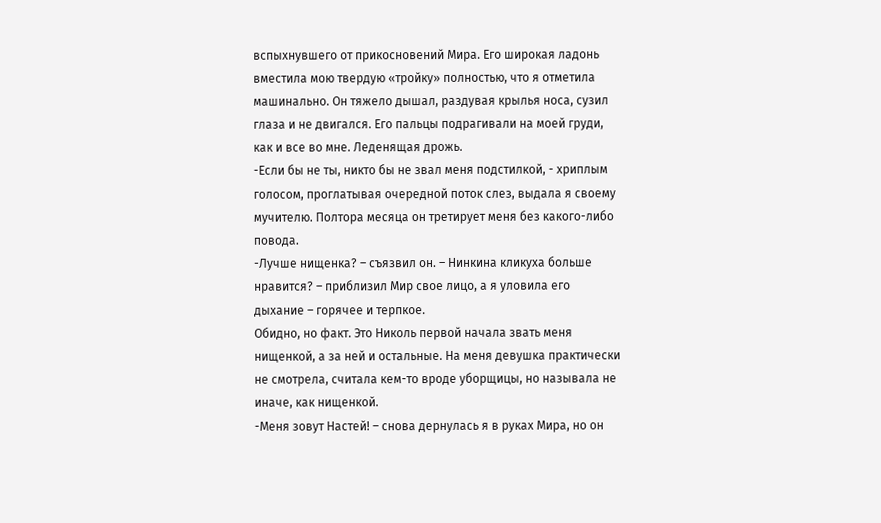вспыхнувшего от прикосновений Мира. Его широкая ладонь вместила мою твердую «тройку» полностью, что я отметила машинально. Он тяжело дышал, раздувая крылья носа, сузил глаза и не двигался. Его пальцы подрагивали на моей груди, как и все во мне. Леденящая дрожь.
-Если бы не ты, никто бы не звал меня подстилкой, - хриплым голосом, проглатывая очередной поток слез, выдала я своему мучителю. Полтора месяца он третирует меня без какого-либо повода.
-Лучше нищенка? – съязвил он. – Нинкина кликуха больше нравится? – приблизил Мир свое лицо, а я уловила его дыхание – горячее и терпкое.
Обидно, но факт. Это Николь первой начала звать меня нищенкой, а за ней и остальные. На меня девушка практически не смотрела, считала кем-то вроде уборщицы, но называла не иначе, как нищенкой.
-Меня зовут Настей! – снова дернулась я в руках Мира, но он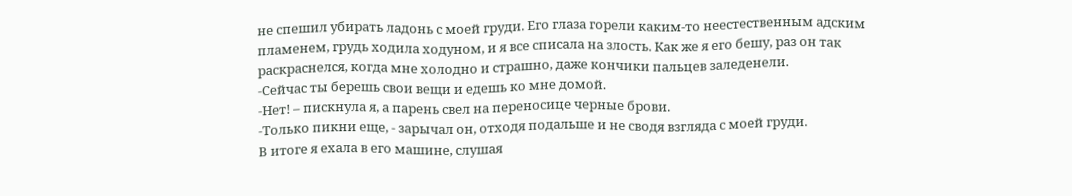не спешил убирать ладонь с моей груди. Его глаза горели каким-то неестественным адским пламенем, грудь ходила ходуном, и я все списала на злость. Как же я его бешу, раз он так раскраснелся, когда мне холодно и страшно, даже кончики пальцев заледенели.
-Сейчас ты берешь свои вещи и едешь ко мне домой.
-Нет! – пискнула я, а парень свел на переносице черные брови.
-Только пикни еще, - зарычал он, отходя подальше и не сводя взгляда с моей груди.
В итоге я ехала в его машине, слушая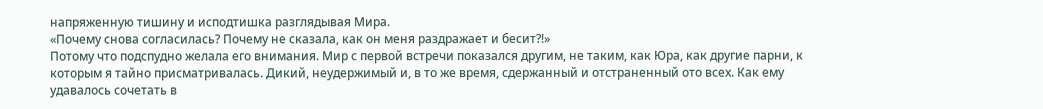напряженную тишину и исподтишка разглядывая Мира.
«Почему снова согласилась? Почему не сказала, как он меня раздражает и бесит?!»
Потому что подспудно желала его внимания. Мир с первой встречи показался другим, не таким, как Юра, как другие парни, к которым я тайно присматривалась. Дикий, неудержимый и, в то же время, сдержанный и отстраненный ото всех. Как ему удавалось сочетать в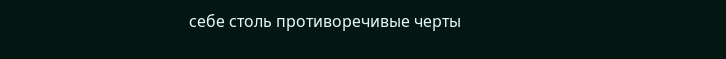себе столь противоречивые черты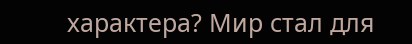характера? Мир стал для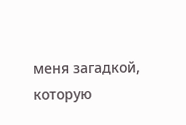меня загадкой, которую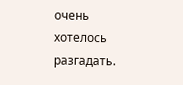очень хотелось разгадать.